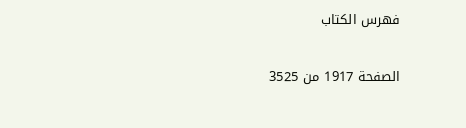فهرس الكتاب

الصفحة 1917 من 3525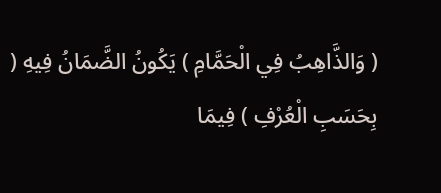( وَالذَّاهِبُ فِي الْحَمَّامِ ) يَكُونُ الضَّمَانُ فِيهِ ( بِحَسَبِ الْعُرْفِ ) فِيمَا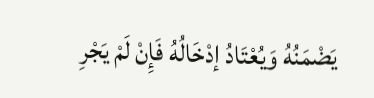يَضْمَنُهُ وَيُعْتَادُ إدْخَالُهُ فَإِنْ لَمْ يَجْرِ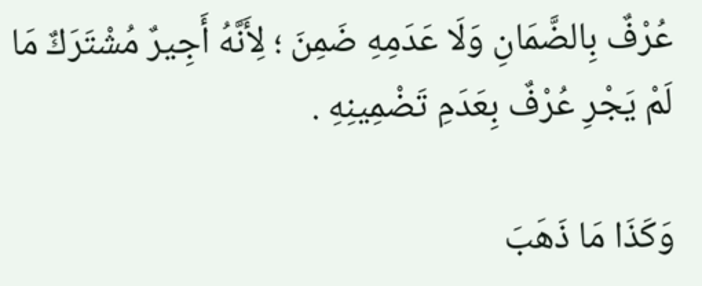عُرْفٌ بِالضَّمَانِ وَلَا عَدَمِهِ ضَمِنَ ؛ لِأَنَّهُ أَجِيرٌ مُشْتَرَكٌ مَا لَمْ يَجْرِ عُرْفٌ بِعَدَمِ تَضْمِينِهِ .

وَكَذَا مَا ذَهَبَ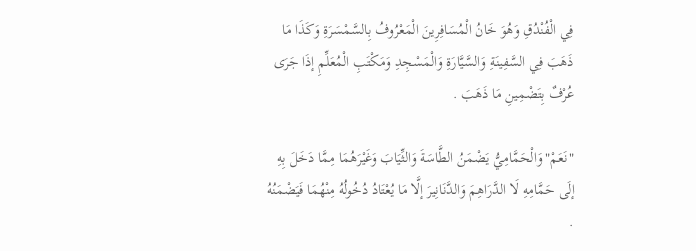فِي الْفُنْدُقِ وَهُوَ خَانُ الْمُسَافِرِينَ الْمَعْرُوفُ بِالسَّمْسَرَةِ وَكَذَا مَا ذَهَبَ فِي السَّفِينَةِ وَالسَّيَّارَةِ وَالْمَسْجِدِ وَمَكْتَبِ الْمُعَلِّمِ إذَا جَرَى عُرْفٌ بِتَضْمِينِ مَا ذَهَبَ .

"نَعَمْ"وَالْحَمَّامِيُّ يَضْمَنُ الطَّاسَةَ وَالثِّيَابَ وَغَيْرَهُمَا مِمَّا دَخَلَ بِهِ إلَى حَمَّامِهِ لَا الدَّرَاهِمَ وَالدَّنَانِيرَ إلَّا مَا يُعْتَادُ دُخُولُهُ مِنْهُمَا فَيَضْمَنُهُ .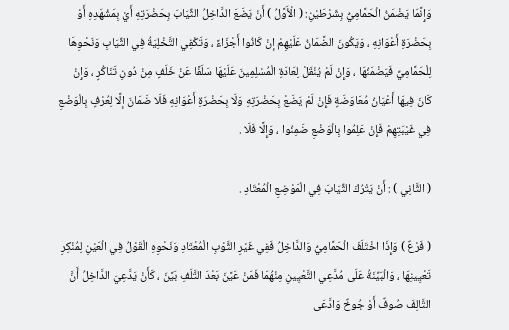وَإِنَّمَا يَضْمَنُ الْحَمَّامِيُّ بِشَرْطَيْنِ: ( الْأَوَّلُ ) أَنْ يَضَعَ الدَّاخِلُ الثِّيَابَ بِحَضْرَتِهِ أَيْ بِمَشْهَدِهِ أَوْ بِحَضْرَةِ أَعْوَانِهِ ، وَيَكُونَ الضَّمَانُ عَلَيْهِمْ إنْ كَانُوا أَجْزَاءً ، وَتَكْفِي التَّخْلِيَةُ فِي الثِّيَابِ وَنَحْوِهَا لِلْحَمَّامِيِّ فَيَضْمَنُهَا ، وَإِنْ لَمْ يُنْقَلْ لِعَادَةِ الْمُسْلِمِينَ عَلَيْهَا سَلَفًا عَنْ خَلَفٍ مِنْ دُونِ تَنَاكُرٍ ، وَإِنْ كَانَ فِيهَا أَعْيَانُ مُعَاوَضَةٍ فَإِنْ لَمْ يَضَعْ بِحَضْرَتِهِ وَلَا بِحَضْرَةِ أَعْوَانِهِ فَلَا ضَمَانَ إلَّا لِعُرْفٍ بِالْوَضْعِ فِي غَيْبَتِهِمْ فَإِنْ عَلِمُوا بِالْوَضْعِ ضَمِنُوا ، وَإِلَّا فَلَا .

( الثَّانِي ) : أَنْ يَتْرُكَ الثِّيَابَ فِي الْمَوْضِعِ الْمُعْتَادِ .

( فَرْعٌ ) وَإِذَا اخْتَلَفَ الْحَمَّامِيُّ وَالدَّاخِلُ فَفِي غَيْرِ الثَّوْبِ الْمُعْتَادِ وَنَحْوِهِ الْقَوْلُ فِي الْعَيْنِ لِمُنْكِرِ تَعْيِينِهَا ، وَالْبَيِّنَةُ عَلَى مُدَّعِي التَّعْيِينِ مِنْهُمَا فَمَنْ عَيَّنَ بَعْدَ التَّلَفِ بَيَّنَ ، كَأَنْ يَدَّعِيَ الدَّاخِلُ أَنَّ التَّالِفَ صُوفٌ أَوْ جُوخٌ وَادَّعَى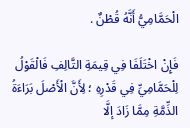الْحَمَّامِيُّ أَنَّهُ قُطْنٌ .

فَإِنْ اخْتَلَفَا فِي قِيمَةِ التَّالِفِ فَالْقَوْلُ لِلْحَمَّامِيِّ فِي قَدْرِهِ ؛ لِأَنَّ الْأَصْلَ بَرَاءَةُ الذِّمَّةِ مِمَّا زَادَ إلَّا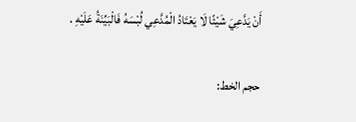أَنْ يَدَّعِيَ شَيْئًا لَا يَعْتَادُ الْمُدَّعِي لُبْسَهُ فَالْبَيِّنَةُ عَلَيْهِ .

حجم الخط: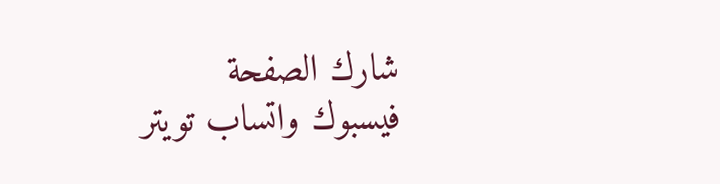شارك الصفحة
فيسبوك واتساب تويتر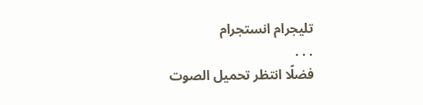تليجرام انستجرام
. . .
فضلًا انتظر تحميل الصوت